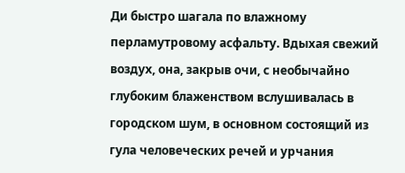Ди быстро шагала по влажному перламутровому асфальту. Вдыхая свежий воздух, она, закрыв очи, с необычайно глубоким блаженством вслушивалась в городском шум, в основном состоящий из гула человеческих речей и урчания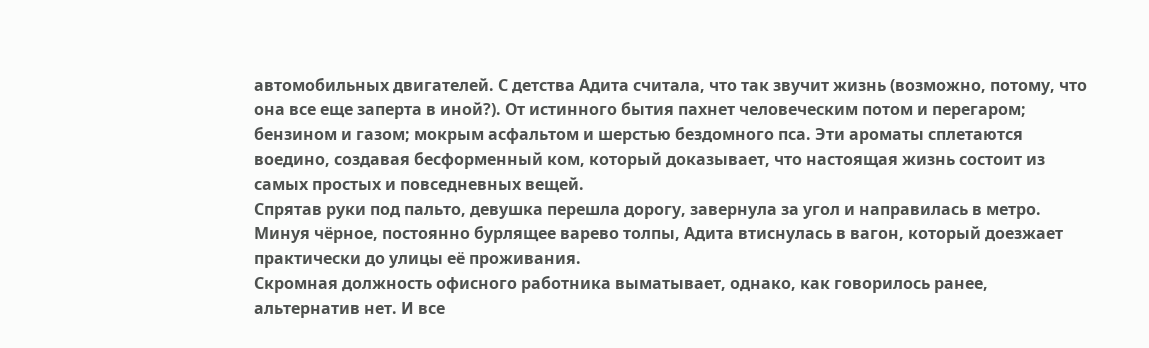автомобильных двигателей. С детства Адита считала, что так звучит жизнь (возможно, потому, что она все еще заперта в иной?). От истинного бытия пахнет человеческим потом и перегаром; бензином и газом; мокрым асфальтом и шерстью бездомного пса. Эти ароматы сплетаются воедино, создавая бесформенный ком, который доказывает, что настоящая жизнь состоит из самых простых и повседневных вещей.
Спрятав руки под пальто, девушка перешла дорогу, завернула за угол и направилась в метро. Минуя чёрное, постоянно бурлящее варево толпы, Адита втиснулась в вагон, который доезжает практически до улицы её проживания.
Скромная должность офисного работника выматывает, однако, как говорилось ранее, альтернатив нет. И все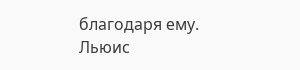благодаря ему. Льюис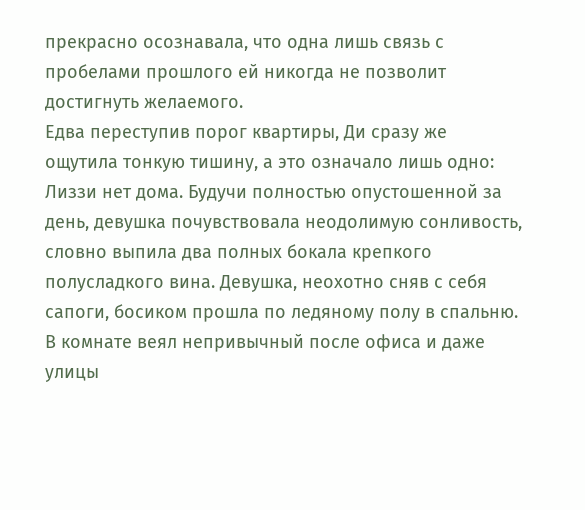прекрасно осознавала, что одна лишь связь с пробелами прошлого ей никогда не позволит достигнуть желаемого.
Едва переступив порог квартиры, Ди сразу же ощутила тонкую тишину, а это означало лишь одно: Лиззи нет дома. Будучи полностью опустошенной за день, девушка почувствовала неодолимую сонливость, словно выпила два полных бокала крепкого полусладкого вина. Девушка, неохотно сняв с себя сапоги, босиком прошла по ледяному полу в спальню. В комнате веял непривычный после офиса и даже улицы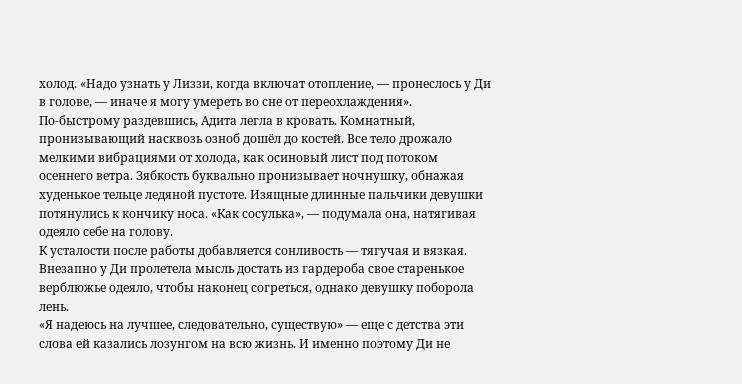холод. «Надо узнать у Лиззи, когда включат отопление, — пронеслось у Ди в голове, — иначе я могу умереть во сне от переохлаждения».
По-быстрому раздевшись, Адита легла в кровать. Комнатный, пронизывающий насквозь озноб дошёл до костей. Все тело дрожало мелкими вибрациями от холода, как осиновый лист под потоком осеннего ветра. Зябкость буквально пронизывает ночнушку, обнажая худенькое тельце ледяной пустоте. Изящные длинные пальчики девушки потянулись к кончику носа. «Как сосулька», — подумала она, натягивая одеяло себе на голову.
К усталости после работы добавляется сонливость — тягучая и вязкая. Внезапно у Ди пролетела мысль достать из гардероба свое старенькое верблюжье одеяло, чтобы наконец согреться, однако девушку поборола лень.
«Я надеюсь на лучшее, следовательно, существую» — еще с детства эти слова ей казались лозунгом на всю жизнь. И именно поэтому Ди не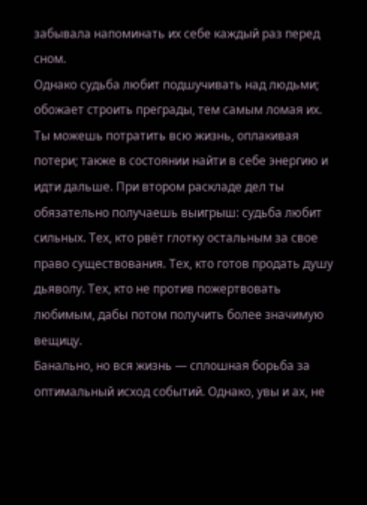забывала напоминать их себе каждый раз перед сном.
Однако судьба любит подшучивать над людьми; обожает строить преграды, тем самым ломая их. Ты можешь потратить всю жизнь, оплакивая потери; также в состоянии найти в себе энергию и идти дальше. При втором раскладе дел ты обязательно получаешь выигрыш: судьба любит сильных. Тех, кто рвёт глотку остальным за свое право существования. Тех, кто готов продать душу дьяволу. Тех, кто не против пожертвовать любимым, дабы потом получить более значимую вещицу.
Банально, но вся жизнь — сплошная борьба за оптимальный исход событий. Однако, увы и ах, не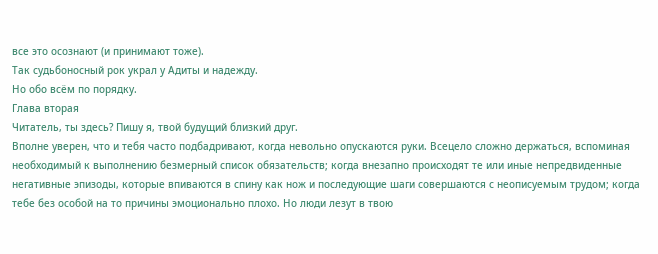все это осознают (и принимают тоже).
Так судьбоносный рок украл у Адиты и надежду.
Но обо всём по порядку.
Глава вторая
Читатель, ты здесь? Пишу я, твой будущий близкий друг.
Вполне уверен, что и тебя часто подбадривают, когда невольно опускаются руки. Всецело сложно держаться, вспоминая необходимый к выполнению безмерный список обязательств; когда внезапно происходят те или иные непредвиденные негативные эпизоды, которые впиваются в спину как нож и последующие шаги совершаются с неописуемым трудом; когда тебе без особой на то причины эмоционально плохо. Но люди лезут в твою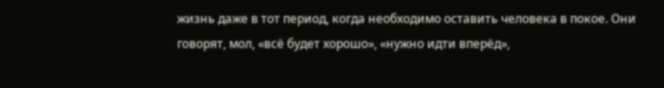жизнь даже в тот период, когда необходимо оставить человека в покое. Они говорят, мол, «всё будет хорошо», «нужно идти вперёд»,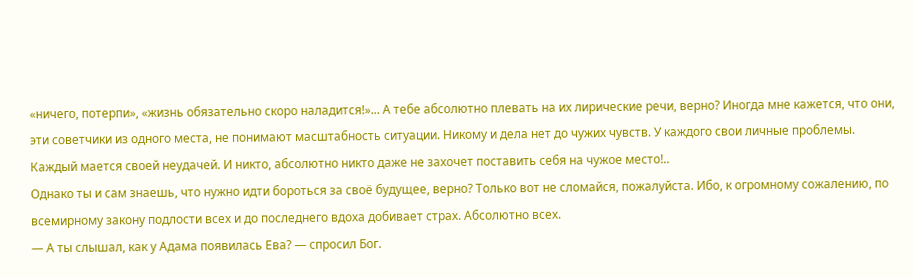«ничего, потерпи», «жизнь обязательно скоро наладится!»... А тебе абсолютно плевать на их лирические речи, верно? Иногда мне кажется, что они, эти советчики из одного места, не понимают масштабность ситуации. Никому и дела нет до чужих чувств. У каждого свои личные проблемы. Каждый мается своей неудачей. И никто, абсолютно никто даже не захочет поставить себя на чужое место!..
Однако ты и сам знаешь, что нужно идти бороться за своё будущее, верно? Только вот не сломайся, пожалуйста. Ибо, к огромному сожалению, по всемирному закону подлости всех и до последнего вдоха добивает страх. Абсолютно всех.
— А ты слышал, как у Адама появилась Ева? — спросил Бог.